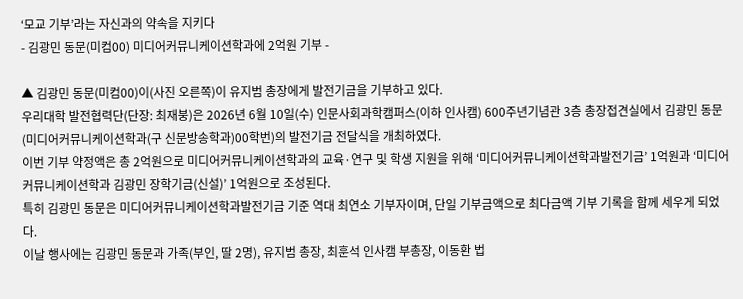‘모교 기부’라는 자신과의 약속을 지키다
- 김광민 동문(미컴00) 미디어커뮤니케이션학과에 2억원 기부 -

▲ 김광민 동문(미컴00)이(사진 오른쪽)이 유지범 총장에게 발전기금을 기부하고 있다.
우리대학 발전협력단(단장: 최재붕)은 2026년 6월 10일(수) 인문사회과학캠퍼스(이하 인사캠) 600주년기념관 3층 총장접견실에서 김광민 동문(미디어커뮤니케이션학과(구 신문방송학과)00학번)의 발전기금 전달식을 개최하였다.
이번 기부 약정액은 총 2억원으로 미디어커뮤니케이션학과의 교육·연구 및 학생 지원을 위해 ‘미디어커뮤니케이션학과발전기금’ 1억원과 ‘미디어커뮤니케이션학과 김광민 장학기금(신설)’ 1억원으로 조성된다.
특히 김광민 동문은 미디어커뮤니케이션학과발전기금 기준 역대 최연소 기부자이며, 단일 기부금액으로 최다금액 기부 기록을 함께 세우게 되었다.
이날 행사에는 김광민 동문과 가족(부인, 딸 2명), 유지범 총장, 최훈석 인사캠 부총장, 이동환 법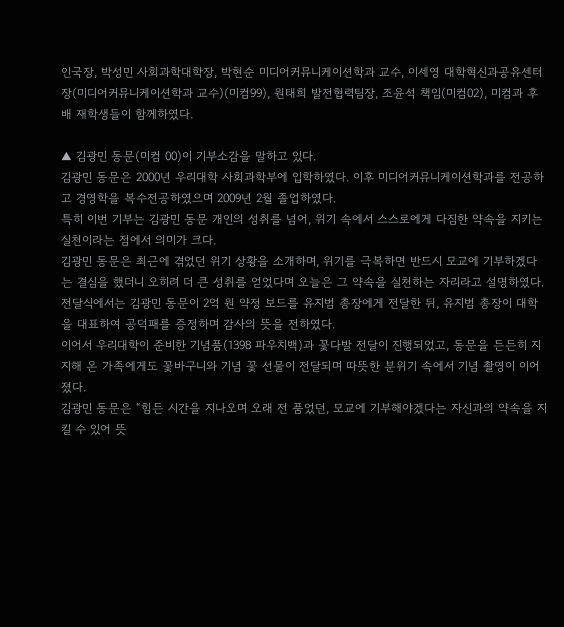인국장, 박성민 사회과학대학장, 박현순 미디어커뮤니케이션학과 교수, 이세영 대학혁신과공유센터장(미디어커뮤니케이션학과 교수)(미컴99), 원태희 발전협력팀장, 조윤석 책임(미컴02), 미컴과 후배 재학생들이 함께하였다.

▲ 김광민 동문(미컴 00)이 기부소감을 말하고 있다.
김광민 동문은 2000년 우리대학 사회과학부에 입학하였다. 이후 미디어커뮤니케이션학과를 전공하고 경영학을 복수전공하였으며 2009년 2월 졸업하였다.
특히 이번 기부는 김광민 동문 개인의 성취를 넘어, 위기 속에서 스스로에게 다짐한 약속을 지키는 실천이라는 점에서 의미가 크다.
김광민 동문은 최근에 겪었던 위기 상황을 소개하며, 위기를 극복하면 반드시 모교에 기부하겠다는 결심을 했더니 오히려 더 큰 성취를 얻었다며 오늘은 그 약속을 실천하는 자리라고 설명하였다.
전달식에서는 김광민 동문이 2억 원 약정 보드를 유지범 총장에게 전달한 뒤, 유지범 총장이 대학을 대표하여 공덕패를 증정하며 감사의 뜻을 전하였다.
이어서 우리대학이 준비한 기념품(1398 파우치백)과 꽃다발 전달이 진행되었고, 동문을 든든히 지지해 온 가족에게도 꽃바구니와 기념 꽃 선물이 전달되며 따뜻한 분위기 속에서 기념 촬영이 이어졌다.
김광민 동문은 “힘든 시간을 지나오며 오래 전 품었던, 모교에 기부해야겠다는 자신과의 약속을 지킬 수 있어 뜻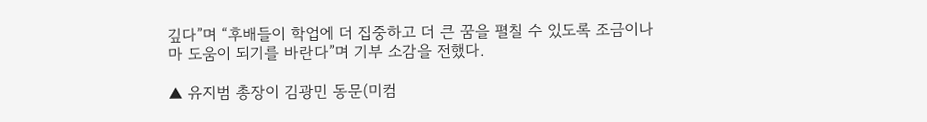깊다”며 “후배들이 학업에 더 집중하고 더 큰 꿈을 펼칠 수 있도록 조금이나마 도움이 되기를 바란다”며 기부 소감을 전했다.

▲ 유지범 총장이 김광민 동문(미컴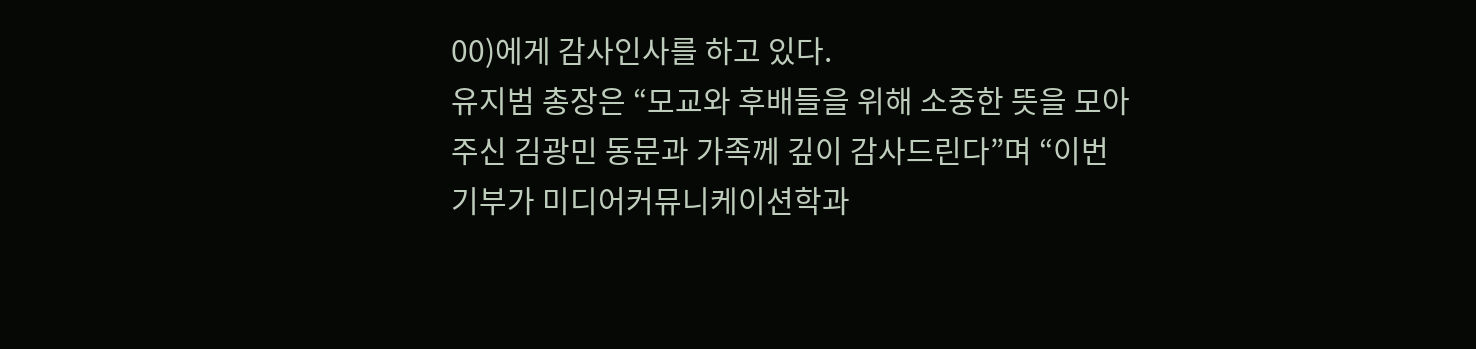00)에게 감사인사를 하고 있다.
유지범 총장은 “모교와 후배들을 위해 소중한 뜻을 모아주신 김광민 동문과 가족께 깊이 감사드린다”며 “이번 기부가 미디어커뮤니케이션학과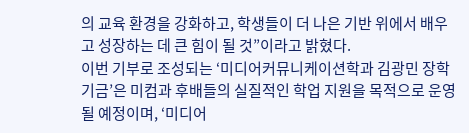의 교육 환경을 강화하고, 학생들이 더 나은 기반 위에서 배우고 성장하는 데 큰 힘이 될 것”이라고 밝혔다.
이번 기부로 조성되는 ‘미디어커뮤니케이션학과 김광민 장학기금’은 미컴과 후배들의 실질적인 학업 지원을 목적으로 운영될 예정이며, ‘미디어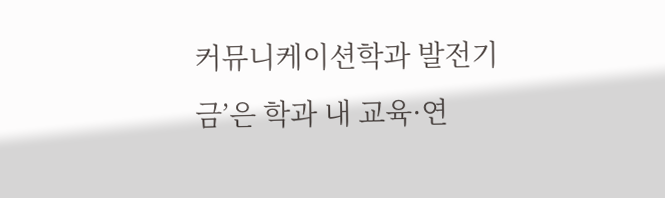커뮤니케이션학과 발전기금’은 학과 내 교육·연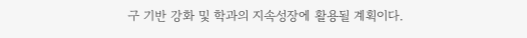구 기반 강화 및 학과의 지속성장에 활용될 계획이다.